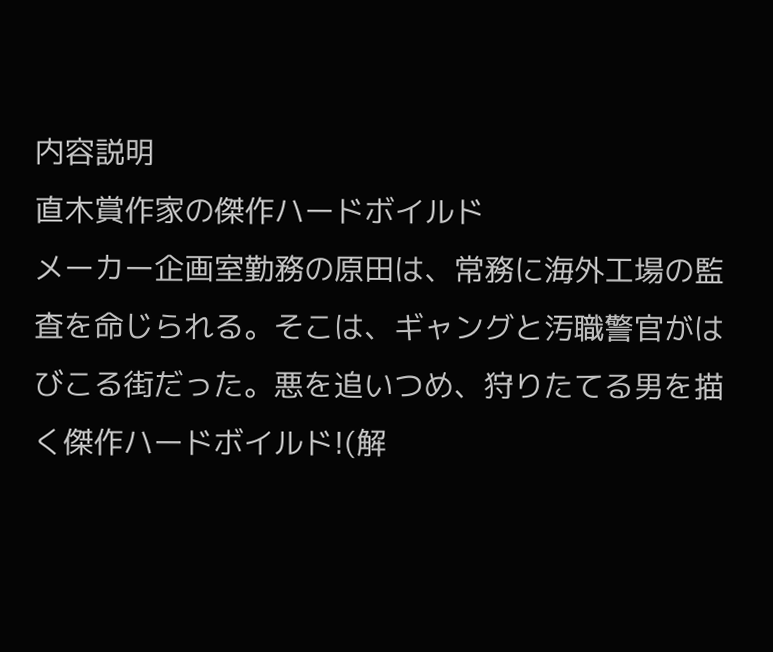内容説明
直木賞作家の傑作ハードボイルド
メーカー企画室勤務の原田は、常務に海外工場の監査を命じられる。そこは、ギャングと汚職警官がはびこる街だった。悪を追いつめ、狩りたてる男を描く傑作ハードボイルド!(解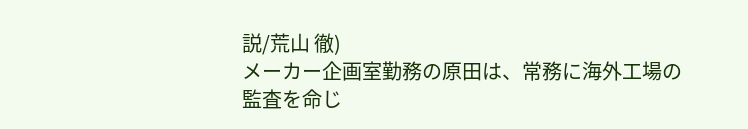説/荒山 徹)
メーカー企画室勤務の原田は、常務に海外工場の監査を命じ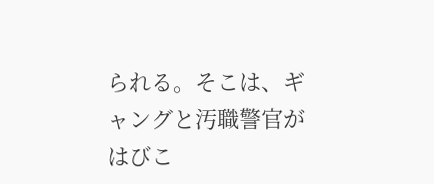られる。そこは、ギャングと汚職警官がはびこ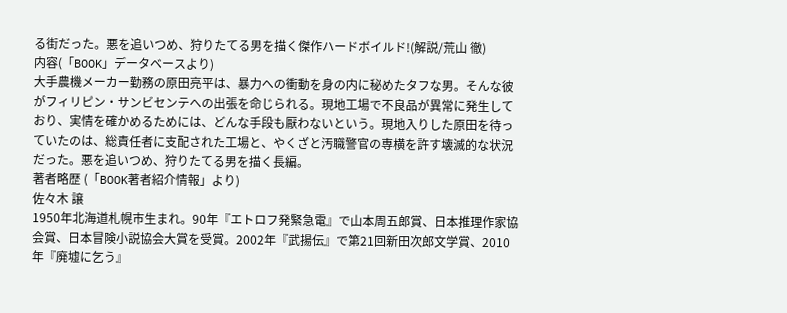る街だった。悪を追いつめ、狩りたてる男を描く傑作ハードボイルド!(解説/荒山 徹)
内容(「BOOK」データベースより)
大手農機メーカー勤務の原田亮平は、暴力への衝動を身の内に秘めたタフな男。そんな彼がフィリピン・サンビセンテへの出張を命じられる。現地工場で不良品が異常に発生しており、実情を確かめるためには、どんな手段も厭わないという。現地入りした原田を待っていたのは、総責任者に支配された工場と、やくざと汚職警官の専横を許す壊滅的な状況だった。悪を追いつめ、狩りたてる男を描く長編。
著者略歴 (「BOOK著者紹介情報」より)
佐々木 譲
1950年北海道札幌市生まれ。90年『エトロフ発緊急電』で山本周五郎賞、日本推理作家協会賞、日本冒険小説協会大賞を受賞。2002年『武揚伝』で第21回新田次郎文学賞、2010年『廃墟に乞う』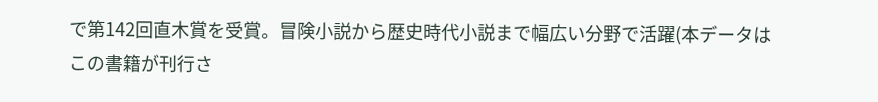で第142回直木賞を受賞。冒険小説から歴史時代小説まで幅広い分野で活躍(本データはこの書籍が刊行さ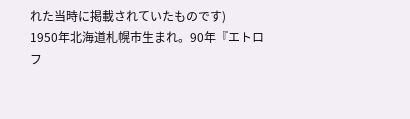れた当時に掲載されていたものです)
1950年北海道札幌市生まれ。90年『エトロフ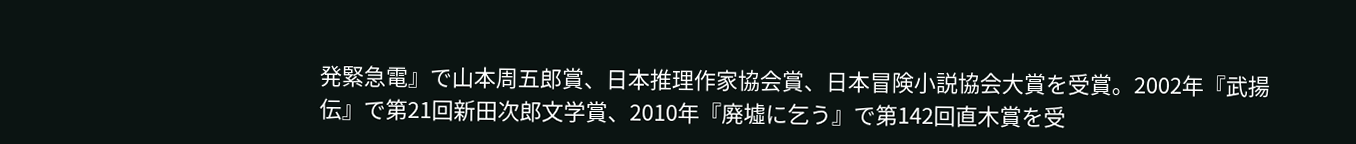発緊急電』で山本周五郎賞、日本推理作家協会賞、日本冒険小説協会大賞を受賞。2002年『武揚伝』で第21回新田次郎文学賞、2010年『廃墟に乞う』で第142回直木賞を受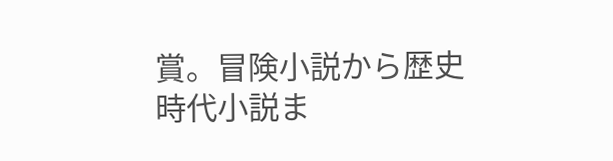賞。冒険小説から歴史時代小説ま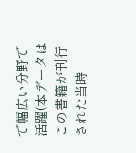で幅広い分野で活躍(本データはこの書籍が刊行された当時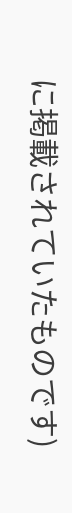に掲載されていたものです)